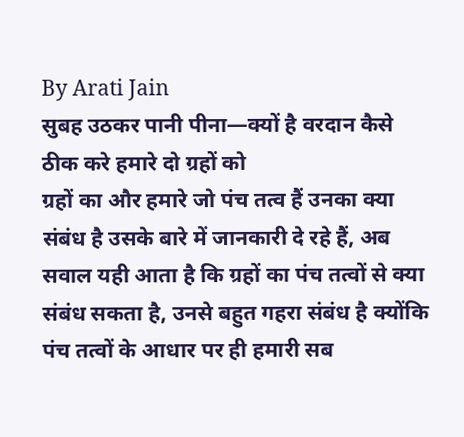By Arati Jain
सुबह उठकर पानी पीना—क्यों है वरदान कैसे ठीक करे हमारे दो ग्रहों को
ग्रहों का और हमारे जो पंच तत्व हैं उनका क्या संबंध है उसके बारे में जानकारी दे रहे हैं, अब सवाल यही आता है कि ग्रहों का पंच तत्वों से क्या संबंध सकता है, उनसे बहुत गहरा संबंध है क्योंकि पंच तत्वों के आधार पर ही हमारी सब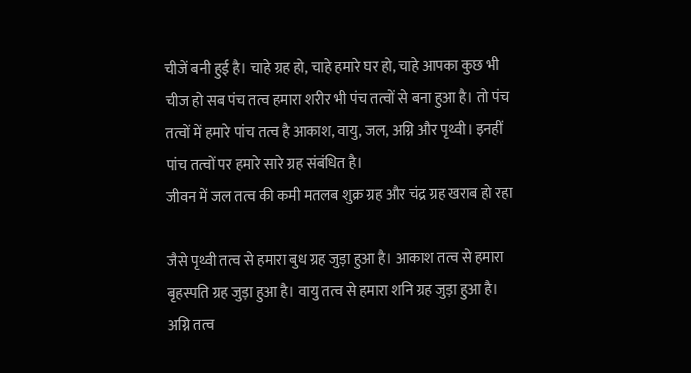चीजें बनी हुई है। चाहे ग्रह हो, चाहे हमारे घर हो, चाहे आपका कुछ भी चीज हो सब पंच तत्व हमारा शरीर भी पंच तत्वों से बना हुआ है। तो पंच तत्वों में हमारे पांच तत्व है आकाश, वायु, जल, अग्नि और पृथ्वी। इनहीं पांच तत्वों पर हमारे सारे ग्रह संबंधित है।
जीवन में जल तत्व की कमी मतलब शुक्र ग्रह और चंद्र ग्रह खराब हो रहा

जैसे पृथ्वी तत्व से हमारा बुध ग्रह जुड़ा हुआ है। आकाश तत्व से हमारा बृहस्पति ग्रह जुड़ा हुआ है। वायु तत्व से हमारा शनि ग्रह जुड़ा हुआ है। अग्नि तत्व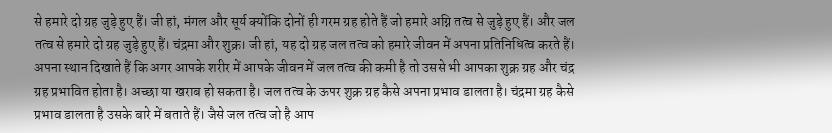से हमारे दो ग्रह जुड़े हुए हैं। जी हां, मंगल और सूर्य क्योंकि दोनों ही गरम ग्रह होते हैं जो हमारे अग्नि तत्व से जुड़े हुए हैं। और जल तत्व से हमारे दो ग्रह जुड़े हुए हैं। चंद्रमा और शुक्र। जी हां, यह दो ग्रह जल तत्व को हमारे जीवन में अपना प्रतिनिधित्व करते हैं। अपना स्थान दिखाते हैं कि अगर आपके शरीर में आपके जीवन में जल तत्व की कमी है तो उससे भी आपका शुक्र ग्रह और चंद्र ग्रह प्रभावित होता है। अच्छा या खराब हो सकता है। जल तत्व के ऊपर शुक्र ग्रह कैसे अपना प्रभाव डालता है। चंद्रमा ग्रह कैसे प्रभाव डालता है उसके बारे में बताते हैं। जैसे जल तत्व जो है आप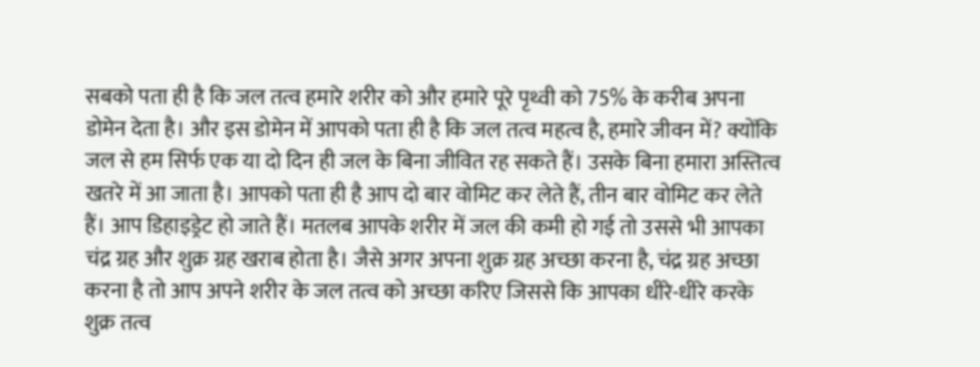सबको पता ही है कि जल तत्व हमारे शरीर को और हमारे पूरे पृथ्वी को 75% के करीब अपना डोमेन देता है। और इस डोमेन में आपको पता ही है कि जल तत्व महत्व है, हमारे जीवन में? क्योंकि जल से हम सिर्फ एक या दो दिन ही जल के बिना जीवित रह सकते हैं। उसके बिना हमारा अस्तित्व खतरे में आ जाता है। आपको पता ही है आप दो बार वोमिट कर लेते हैं, तीन बार वोमिट कर लेते हैं। आप डिहाइड्रेट हो जाते हैं। मतलब आपके शरीर में जल की कमी हो गई तो उससे भी आपका चंद्र ग्रह और शुक्र ग्रह खराब होता है। जैसे अगर अपना शुक्र ग्रह अच्छा करना है, चंद्र ग्रह अच्छा करना है तो आप अपने शरीर के जल तत्व को अच्छा करिए जिससे कि आपका धीरे-धीरे करके शुक्र तत्व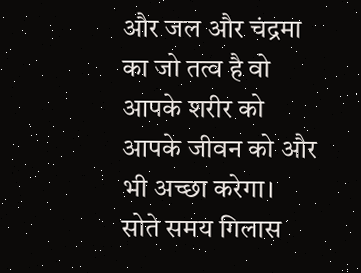और जल और चंद्रमा का जो तत्व है वो आपके शरीर को आपके जीवन को और भी अच्छा करेगा।
सोते समय गिलास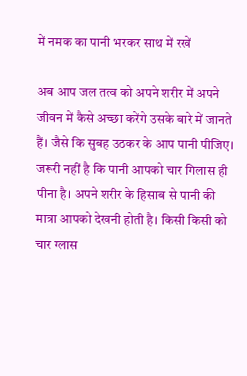में नमक का पानी भरकर साथ में रखें

अब आप जल तत्व को अपने शरीर में अपने जीवन में कैसे अच्छा करेंगे उसके बारे में जानते हैं। जैसे कि सुबह उठकर के आप पानी पीजिए। जरूरी नहीं है कि पानी आपको चार गिलास ही पीना है। अपने शरीर के हिसाब से पानी की मात्रा आपको देखनी होती है। किसी किसी को चार ग्लास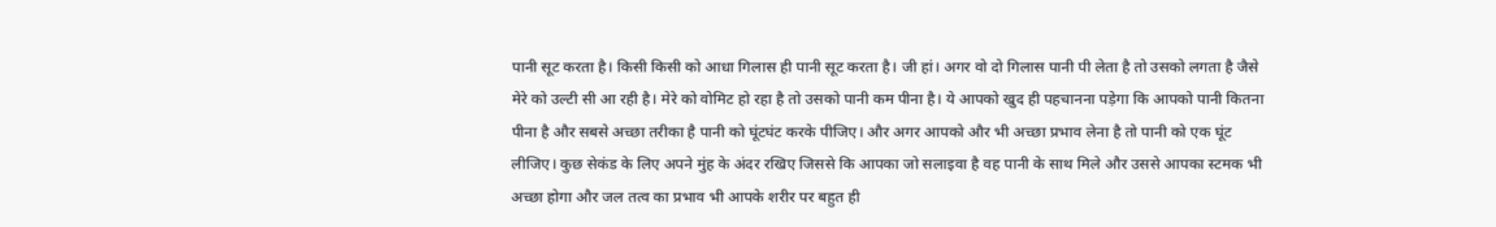पानी सूट करता है। किसी किसी को आधा गिलास ही पानी सूट करता है। जी हां। अगर वो दो गिलास पानी पी लेता है तो उसको लगता है जैसे मेरे को उल्टी सी आ रही है। मेरे को वोमिट हो रहा है तो उसको पानी कम पीना है। ये आपको खुद ही पहचानना पड़ेगा कि आपको पानी कितना पीना है और सबसे अच्छा तरीका है पानी को घूंटघंट करके पीजिए। और अगर आपको और भी अच्छा प्रभाव लेना है तो पानी को एक घूंट लीजिए। कुछ सेकंड के लिए अपने मुंह के अंदर रखिए जिससे कि आपका जो सलाइवा है वह पानी के साथ मिले और उससे आपका स्टमक भी अच्छा होगा और जल तत्व का प्रभाव भी आपके शरीर पर बहुत ही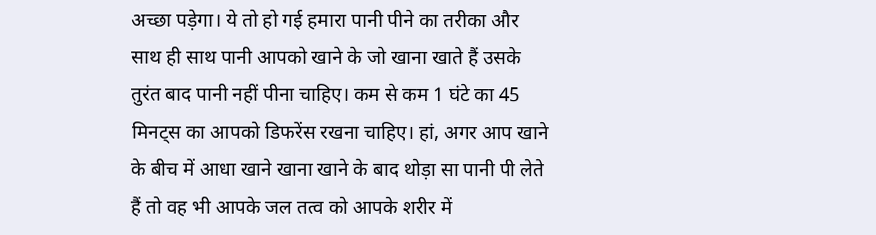अच्छा पड़ेगा। ये तो हो गई हमारा पानी पीने का तरीका और साथ ही साथ पानी आपको खाने के जो खाना खाते हैं उसके तुरंत बाद पानी नहीं पीना चाहिए। कम से कम 1 घंटे का 45 मिनट्स का आपको डिफरेंस रखना चाहिए। हां, अगर आप खाने के बीच में आधा खाने खाना खाने के बाद थोड़ा सा पानी पी लेते हैं तो वह भी आपके जल तत्व को आपके शरीर में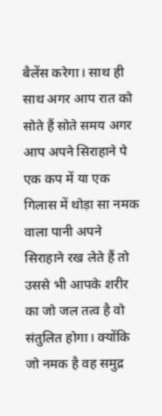बैलेंस करेगा। साथ ही साथ अगर आप रात को सोते हैं सोते समय अगर आप अपने सिराहाने पे एक कप में या एक गिलास में थोड़ा सा नमक वाला पानी अपने सिराहाने रख लेते हैं तो उससे भी आपके शरीर का जो जल तत्व है वो संतुलित होगा। क्योंकि जो नमक है वह समुद्र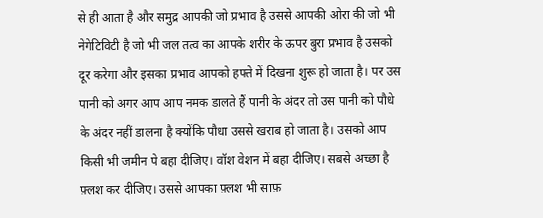से ही आता है और समुद्र आपकी जो प्रभाव है उससे आपकी ओरा की जो भी नेगेटिविटी है जो भी जल तत्व का आपके शरीर के ऊपर बुरा प्रभाव है उसको दूर करेगा और इसका प्रभाव आपको हफ्ते में दिखना शुरू हो जाता है। पर उस पानी को अगर आप आप नमक डालते हैं पानी के अंदर तो उस पानी को पौधे के अंदर नहीं डालना है क्योंकि पौधा उससे खराब हो जाता है। उसको आप किसी भी जमीन पे बहा दीजिए। वॉश वेशन में बहा दीजिए। सबसे अच्छा है फ़्लश कर दीजिए। उससे आपका फ़्लश भी साफ़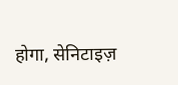होगा, सेनिटाइज़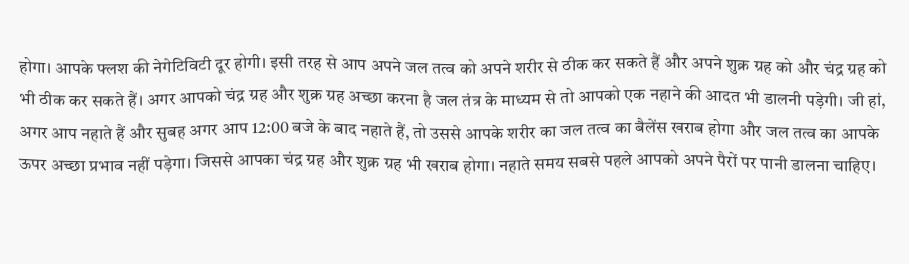होगा। आपके फ्लश की नेगेटिविटी दूर होगी। इसी तरह से आप अपने जल तत्व को अपने शरीर से ठीक कर सकते हैं और अपने शुक्र ग्रह को और चंद्र ग्रह को भी ठीक कर सकते हैं। अगर आपको चंद्र ग्रह और शुक्र ग्रह अच्छा करना है जल तंत्र के माध्यम से तो आपको एक नहाने की आदत भी डालनी पड़ेगी। जी हां, अगर आप नहाते हैं और सुबह अगर आप 12:00 बजे के बाद नहाते हैं, तो उससे आपके शरीर का जल तत्व का बैलेंस खराब होगा और जल तत्व का आपके ऊपर अच्छा प्रभाव नहीं पड़ेगा। जिससे आपका चंद्र ग्रह और शुक्र ग्रह भी खराब होगा। नहाते समय सबसे पहले आपको अपने पैरों पर पानी डालना चाहिए।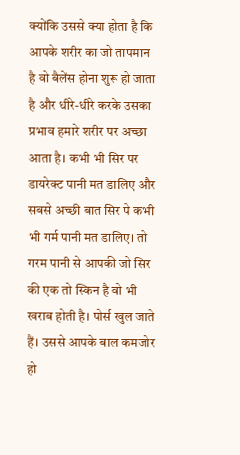क्योंकि उससे क्या होता है कि आपके शरीर का जो तापमान है वो बैलेंस होना शुरू हो जाता है और धीरे-धीरे करके उसका प्रभाव हमारे शरीर पर अच्छा आता है। कभी भी सिर पर डायरेक्ट पानी मत डालिए और सबसे अच्छी बात सिर पे कभी भी गर्म पानी मत डालिए। तो गरम पानी से आपकी जो सिर की एक तो स्किन है वो भी खराब होती है। पोर्स खुल जाते हैं। उससे आपके बाल कमजोर हो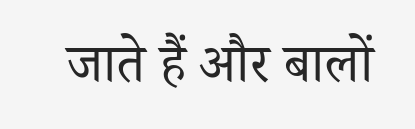जाते हैं और बालों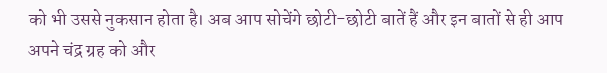को भी उससे नुकसान होता है। अब आप सोचेंगे छोटी-छोटी बातें हैं और इन बातों से ही आप अपने चंद्र ग्रह को और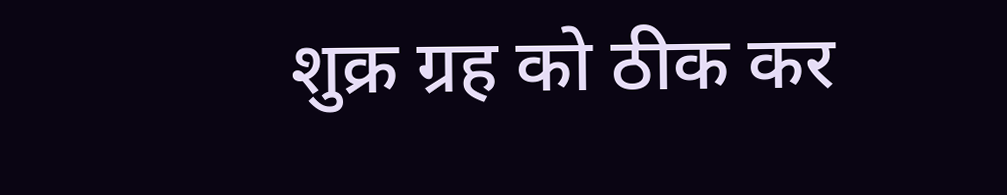शुक्र ग्रह को ठीक कर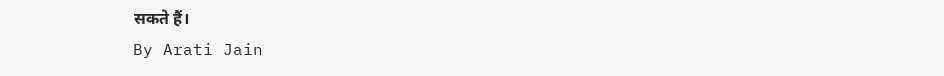सकते हैं।
By Arati Jain